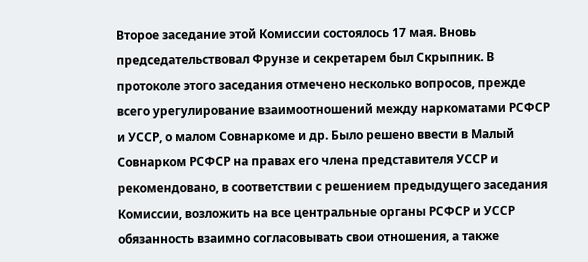Второе заседание этой Комиссии состоялось 17 мая. Вновь председательствовал Фрунзе и секретарем был Скрыпник. В протоколе этого заседания отмечено несколько вопросов, прежде всего урегулирование взаимоотношений между наркоматами РСФСР и УССР, о малом Совнаркоме и др. Было решено ввести в Малый Совнарком РСФСР на правах его члена представителя УССР и рекомендовано, в соответствии с решением предыдущего заседания Комиссии, возложить на все центральные органы РСФСР и УССР обязанность взаимно согласовывать свои отношения, а также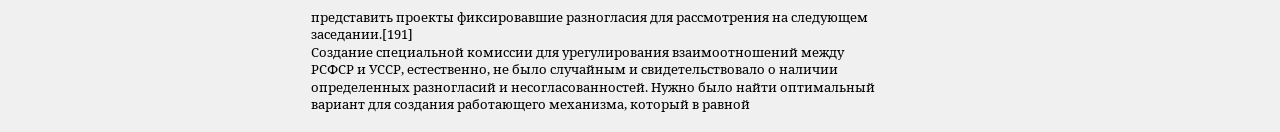представить проекты фиксировавшие разногласия для рассмотрения на следующем заседании.[191]
Создание специальной комиссии для урегулирования взаимоотношений между РСФСР и УССР, естественно, не было случайным и свидетельствовало о наличии определенных разногласий и несогласованностей. Нужно было найти оптимальный вариант для создания работающего механизма, который в равной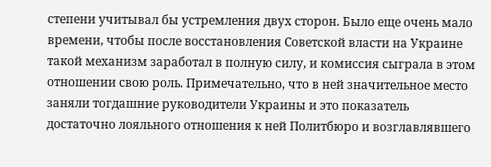степени учитывал бы устремления двух сторон. Было еще очень мало времени, чтобы после восстановления Советской власти на Украине такой механизм заработал в полную силу, и комиссия сыграла в этом отношении свою роль. Примечательно, что в ней значительное место заняли тогдашние руководители Украины и это показатель достаточно лояльного отношения к ней Политбюро и возглавлявшего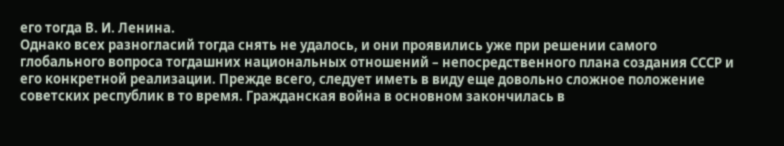его тогда В. И. Ленина.
Однако всех разногласий тогда снять не удалось, и они проявились уже при решении самого глобального вопроса тогдашних национальных отношений – непосредственного плана создания СССР и его конкретной реализации. Прежде всего, следует иметь в виду еще довольно сложное положение советских республик в то время. Гражданская война в основном закончилась в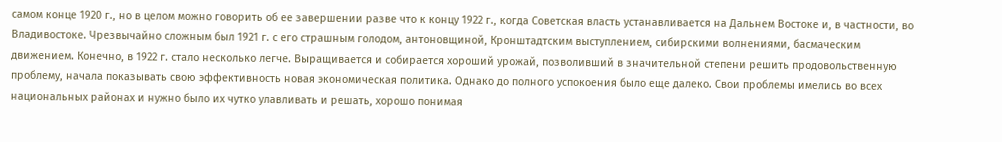самом конце 1920 г., но в целом можно говорить об ее завершении разве что к концу 1922 г., когда Советская власть устанавливается на Дальнем Востоке и, в частности, во Владивостоке. Чрезвычайно сложным был 1921 г. с его страшным голодом, антоновщиной, Кронштадтским выступлением, сибирскими волнениями, басмаческим движением. Конечно, в 1922 г. стало несколько легче. Выращивается и собирается хороший урожай, позволивший в значительной степени решить продовольственную проблему, начала показывать свою эффективность новая экономическая политика. Однако до полного успокоения было еще далеко. Свои проблемы имелись во всех национальных районах и нужно было их чутко улавливать и решать, хорошо понимая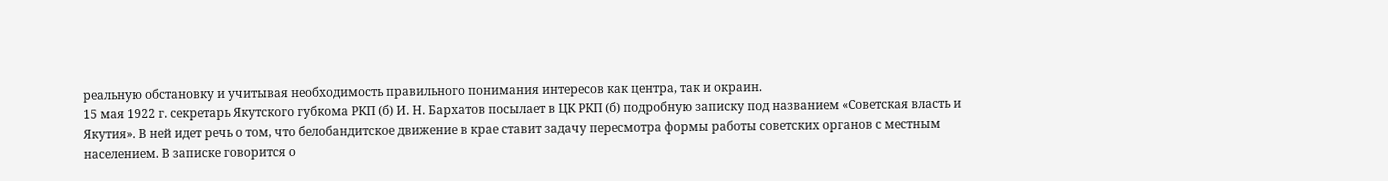реальную обстановку и учитывая необходимость правильного понимания интересов как центра, так и окраин.
15 мая 1922 г. секретарь Якутского губкома РКП (б) И. Н. Бархатов посылает в ЦК РКП (б) подробную записку под названием «Советская власть и Якутия». В ней идет речь о том, что белобандитское движение в крае ставит задачу пересмотра формы работы советских органов с местным населением. В записке говорится о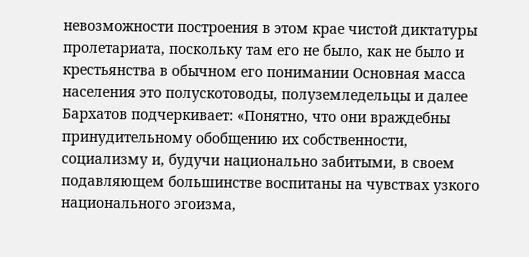невозможности построения в этом крае чистой диктатуры пролетариата, поскольку там его не было, как не было и крестьянства в обычном его понимании Основная масса населения это полускотоводы, полуземледельцы и далее Бархатов подчеркивает: «Понятно, что они враждебны принудительному обобщению их собственности, социализму и, будучи национально забитыми, в своем подавляющем большинстве воспитаны на чувствах узкого национального эгоизма,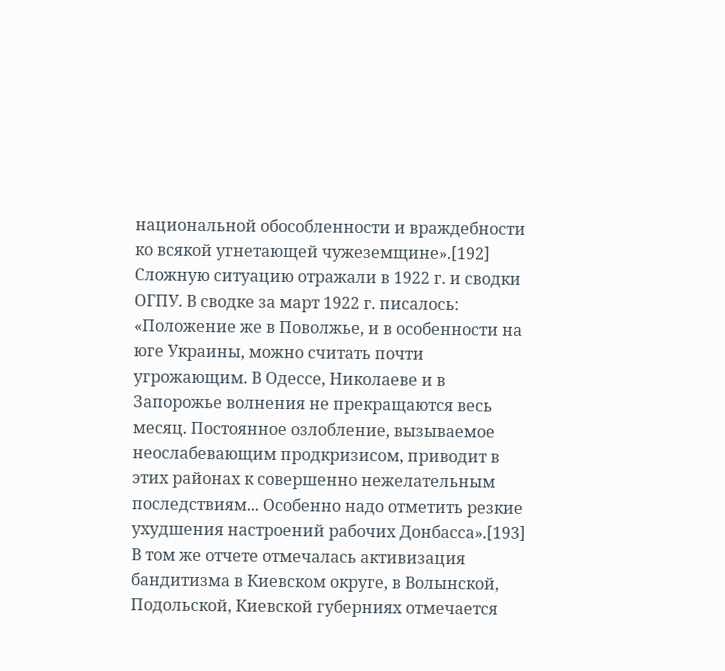национальной обособленности и враждебности ко всякой угнетающей чужеземщине».[192]
Сложную ситуацию отражали в 1922 г. и сводки ОГПУ. В сводке за март 1922 г. писалось: «Положение же в Поволжье, и в особенности на юге Украины, можно считать почти угрожающим. В Одессе, Николаеве и в Запорожье волнения не прекращаются весь месяц. Постоянное озлобление, вызываемое неослабевающим продкризисом, приводит в этих районах к совершенно нежелательным последствиям... Особенно надо отметить резкие ухудшения настроений рабочих Донбасса».[193] В том же отчете отмечалась активизация бандитизма в Киевском округе, в Волынской, Подольской, Киевской губерниях отмечается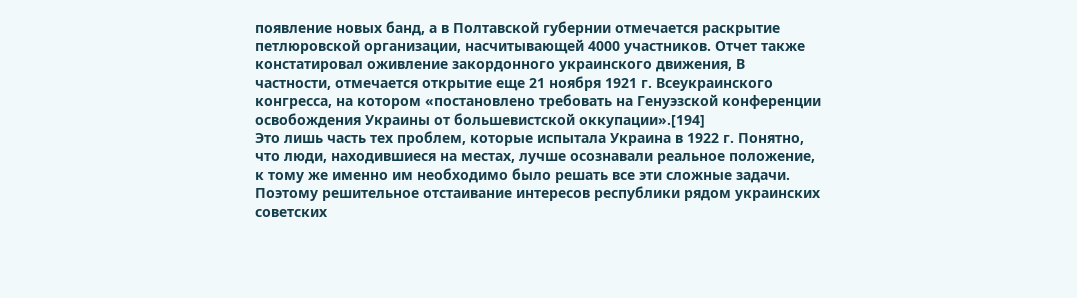появление новых банд, а в Полтавской губернии отмечается раскрытие петлюровской организации, насчитывающей 4000 участников. Отчет также констатировал оживление закордонного украинского движения, В частности, отмечается открытие еще 21 ноября 1921 г. Всеукраинского конгресса, на котором «постановлено требовать на Генуэзской конференции освобождения Украины от большевистской оккупации».[194]
Это лишь часть тех проблем, которые испытала Украина в 1922 г. Понятно, что люди, находившиеся на местах, лучше осознавали реальное положение, к тому же именно им необходимо было решать все эти сложные задачи. Поэтому решительное отстаивание интересов республики рядом украинских советских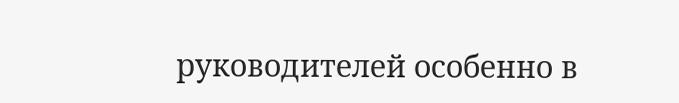руководителей особенно в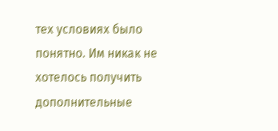тех условиях было понятно. Им никак не хотелось получить дополнительные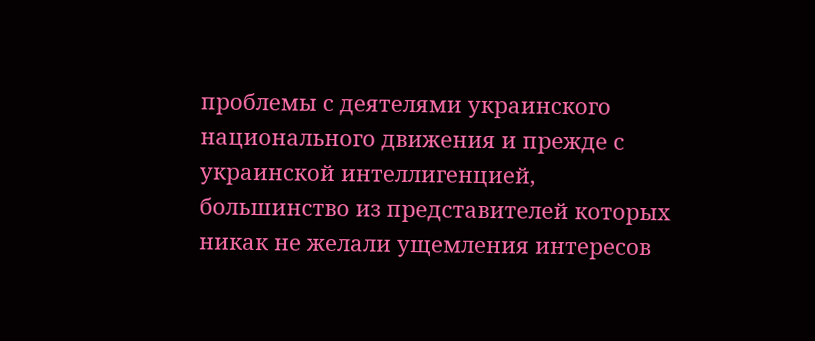проблемы с деятелями украинского национального движения и прежде с украинской интеллигенцией, большинство из представителей которых никак не желали ущемления интересов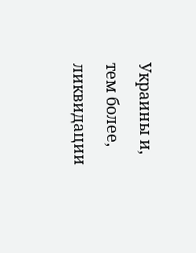Украины и, тем более, ликвидации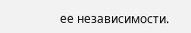ее независимости.